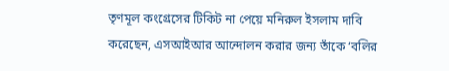তৃণমূল কংগ্রেসের টিকিট না পেয়ে মনিরুল ইসলাম দাবি করেছেন, এসআইআর আন্দোলন করার জন্য তাঁকে ‘বলির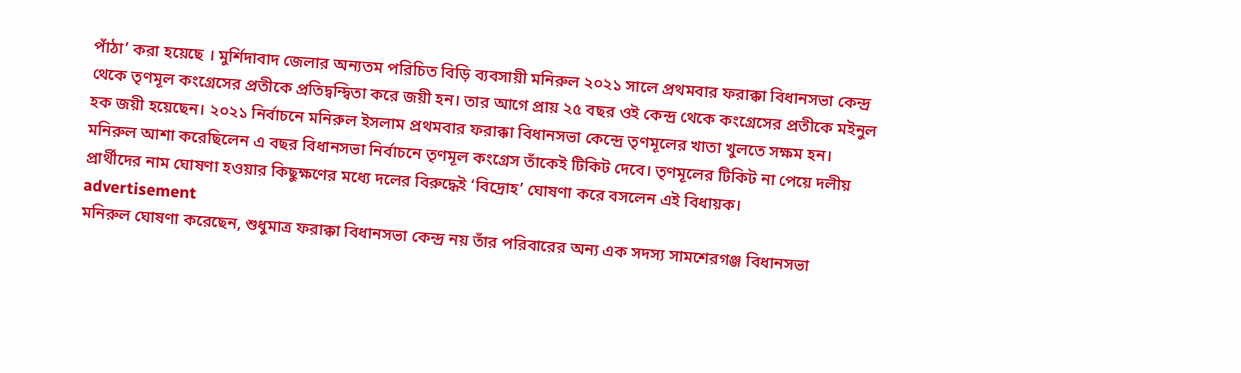পাঁঠা’ করা হয়েছে । মুর্শিদাবাদ জেলার অন্যতম পরিচিত বিড়ি ব্যবসায়ী মনিরুল ২০২১ সালে প্রথমবার ফরাক্কা বিধানসভা কেন্দ্র থেকে তৃণমূল কংগ্রেসের প্রতীকে প্রতিদ্বন্দ্বিতা করে জয়ী হন। তার আগে প্রায় ২৫ বছর ওই কেন্দ্র থেকে কংগ্রেসের প্রতীকে মইনুল হক জয়ী হয়েছেন। ২০২১ নির্বাচনে মনিরুল ইসলাম প্রথমবার ফরাক্কা বিধানসভা কেন্দ্রে তৃণমূলের খাতা খুলতে সক্ষম হন। মনিরুল আশা করেছিলেন এ বছর বিধানসভা নির্বাচনে তৃণমূল কংগ্রেস তাঁকেই টিকিট দেবে। তৃণমূলের টিকিট না পেয়ে দলীয় প্রার্থীদের নাম ঘোষণা হওয়ার কিছুক্ষণের মধ্যে দলের বিরুদ্ধেই ‘বিদ্রোহ’ ঘোষণা করে বসলেন এই বিধায়ক।
advertisement
মনিরুল ঘোষণা করেছেন, শুধুমাত্র ফরাক্কা বিধানসভা কেন্দ্র নয় তাঁর পরিবারের অন্য এক সদস্য সামশেরগঞ্জ বিধানসভা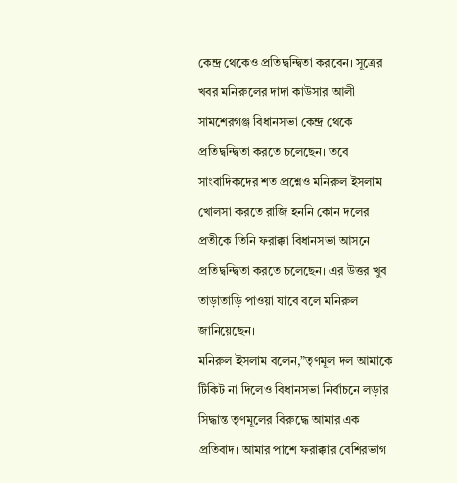কেন্দ্র থেকেও প্রতিদ্বন্দ্বিতা করবেন। সূত্রের খবর মনিরুলের দাদা কাউসার আলী সামশেরগঞ্জ বিধানসভা কেন্দ্র থেকে প্রতিদ্বন্দ্বিতা করতে চলেছেন। তবে সাংবাদিকদের শত প্রশ্নেও মনিরুল ইসলাম খোলসা করতে রাজি হননি কোন দলের প্রতীকে তিনি ফরাক্কা বিধানসভা আসনে প্রতিদ্বন্দ্বিতা করতে চলেছেন। এর উত্তর খুব তাড়াতাড়ি পাওয়া যাবে বলে মনিরুল জানিয়েছেন।
মনিরুল ইসলাম বলেন,”তৃণমূল দল আমাকে টিকিট না দিলেও বিধানসভা নির্বাচনে লড়ার সিদ্ধান্ত তৃণমূলের বিরুদ্ধে আমার এক প্রতিবাদ। আমার পাশে ফরাক্কার বেশিরভাগ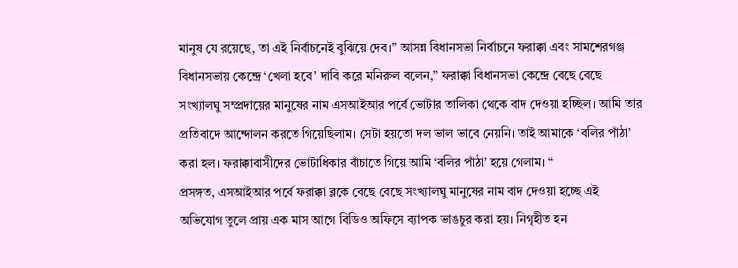মানুষ যে রয়েছে, তা এই নির্বাচনেই বুঝিয়ে দেব।” আসন্ন বিধানসভা নির্বাচনে ফরাক্কা এবং সামশেরগঞ্জ বিধানসভায় কেন্দ্রে ‘খেলা হবে’ দাবি করে মনিরুল বলেন,” ফরাক্কা বিধানসভা কেন্দ্রে বেছে বেছে সংখ্যালঘু সম্প্রদায়ের মানুষের নাম এসআইআর পর্বে ভোটার তালিকা থেকে বাদ দেওয়া হচ্ছিল। আমি তার প্রতিবাদে আন্দোলন করতে গিয়েছিলাম। সেটা হয়তো দল ভাল ভাবে নেয়নি। তাই আমাকে ‘বলির পাঁঠা’ করা হল। ফরাক্কাবাসীদের ভোটাধিকার বাঁচাতে গিয়ে আমি ‘বলির পাঁঠা’ হয়ে গেলাম। “
প্রসঙ্গত, এসআইআর পর্বে ফরাক্কা ব্লকে বেছে বেছে সংখ্যালঘু মানুষের নাম বাদ দেওয়া হচ্ছে এই অভিযোগ তুলে প্রায় এক মাস আগে বিডিও অফিসে ব্যাপক ভাঙচুর করা হয়। নিগৃহীত হন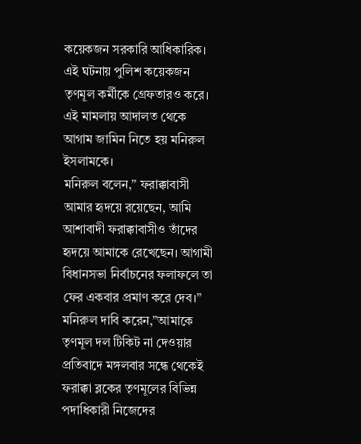কয়েকজন সরকারি আধিকারিক। এই ঘটনায় পুলিশ কয়েকজন তৃণমূল কর্মীকে গ্রেফতারও করে। এই মামলায় আদালত থেকে আগাম জামিন নিতে হয় মনিরুল ইসলামকে।
মনিরুল বলেন,” ফরাক্কাবাসী আমার হৃদয়ে রয়েছেন, আমি আশাবাদী ফরাক্কাবাসীও তাঁদের হৃদয়ে আমাকে রেখেছেন। আগামী বিধানসভা নির্বাচনের ফলাফলে তা ফের একবার প্রমাণ করে দেব।” মনিরুল দাবি করেন,”আমাকে তৃণমূল দল টিকিট না দেওয়ার প্রতিবাদে মঙ্গলবার সন্ধে থেকেই ফরাক্কা ব্লকের তৃণমূলের বিভিন্ন পদাধিকারী নিজেদের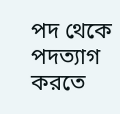পদ থেকে পদত্যাগ করতে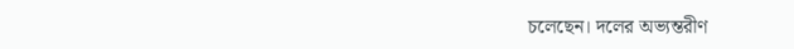চলেছেন। দলের অভ্যন্তরীণ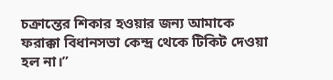চক্রান্তের শিকার হওয়ার জন্য আমাকে ফরাক্কা বিধানসভা কেন্দ্র থেকে টিকিট দেওয়া হল না।”